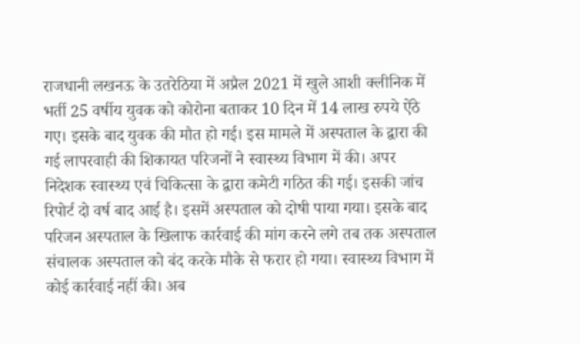राजधानी लखनऊ के उतरेठिया में अप्रैल 2021 में खुले आशी क्लीनिक में भर्ती 25 वर्षीय युवक को कोरोना बताकर 10 दिन में 14 लाख रुपये ऐंठे गए। इसके बाद युवक की मौत हो गई। इस मामले में अस्पताल के द्वारा की गई लापरवाही की शिकायत परिजनों ने स्वास्थ्य विभाग में की। अपर निदेशक स्वास्थ्य एवं चिकित्सा के द्वारा कमेटी गठित की गई। इसकी जांच रिपोर्ट दो वर्ष बाद आई है। इसमें अस्पताल को दोषी पाया गया। इसके बाद परिजन अस्पताल के खिलाफ कार्रवाई की मांग करने लगे तब तक अस्पताल संचालक अस्पताल को बंद करके मौके से फरार हो गया। स्वास्थ्य विभाग में कोई कार्रवाई नहीं की। अब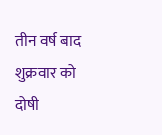तीन वर्ष बाद शुक्रवार को दोषी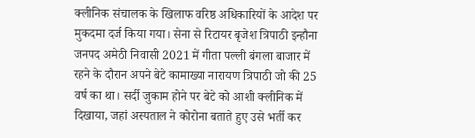क्लीनिक संचालक के खिलाफ वरिष्ठ अधिकारियों के आदेश पर मुकदमा दर्ज किया गया। सेना से रिटायर बृजेश त्रिपाठी इन्हौना जनपद अमेठी निवासी 2021 में गीता पल्ली बंगला बाजार में रहने के दौरान अपने बेटे कामाख्या नारायण त्रिपाठी जो की 25 वर्ष का था। सर्दी जुकाम होने पर बेटे को आशी क्लीनिक में दिखाया, जहां अस्पताल ने कोरोना बताते हुए उसे भर्ती कर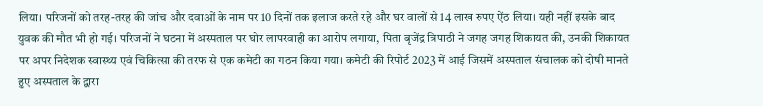लिया। परिजनों को तरह-तरह की जांच और दवाओं के नाम पर 10 दिनों तक इलाज करते रहे और घर वालों से 14 लाख रुपए ऐंठ लिया। यही नहीं इसके बाद युवक की मौत भी हो गई। परिजनों ने घटना में अस्पताल पर घोर लापरवाही का आरोप लगाया, पिता बृजेंद्र त्रिपाठी ने जगह जगह शिकायत की, उनकी शिकायत पर अपर निदेशक स्वास्थ्य एवं चिकित्सा की तरफ से एक कमेटी का गठन किया गया। कमेटी की रिपोर्ट 2023 में आई जिसमें अस्पताल संचालक को दोषी मानते हुए अस्पताल के द्वारा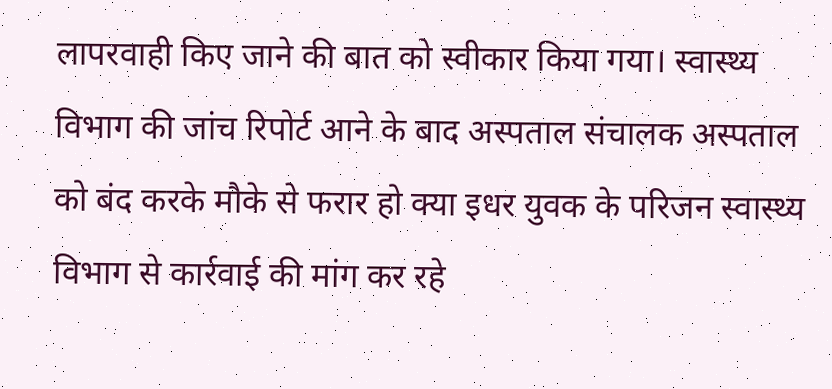लापरवाही किए जाने की बात को स्वीकार किया गया। स्वास्थ्य विभाग की जांच रिपोर्ट आने के बाद अस्पताल संचालक अस्पताल को बंद करके मौके से फरार हो क्या इधर युवक के परिजन स्वास्थ्य विभाग से कार्रवाई की मांग कर रहे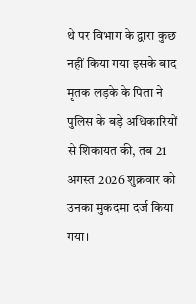थे पर विभाग के द्वारा कुछ नहीं किया गया इसके बाद मृतक लड़के के पिता ने पुलिस के बड़े अधिकारियों से शिकायत की, तब 21 अगस्त 2026 शुक्रवार को उनका मुकदमा दर्ज किया गया।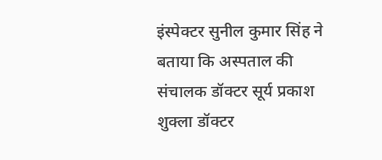इंस्पेक्टर सुनील कुमार सिंह ने बताया कि अस्पताल की संचालक डॉक्टर सूर्य प्रकाश शुक्ला डॉक्टर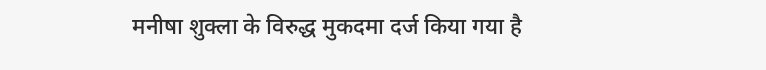मनीषा शुक्ला के विरुद्ध मुकदमा दर्ज किया गया है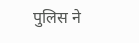पुलिस ने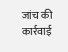जांच की कार्रवाई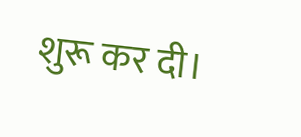शुरू कर दी।